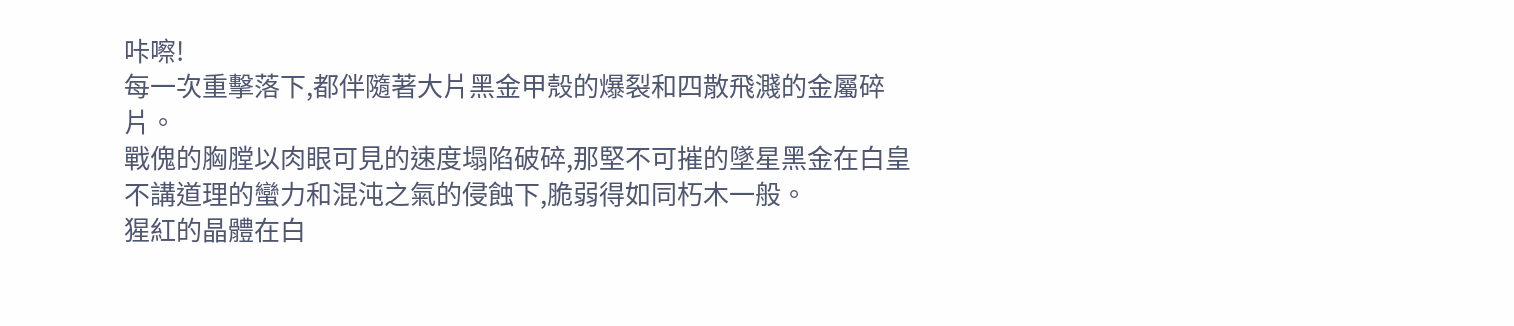咔嚓!
每一次重擊落下,都伴隨著大片黑金甲殼的爆裂和四散飛濺的金屬碎片。
戰傀的胸膛以肉眼可見的速度塌陷破碎,那堅不可摧的墜星黑金在白皇不講道理的蠻力和混沌之氣的侵蝕下,脆弱得如同朽木一般。
猩紅的晶體在白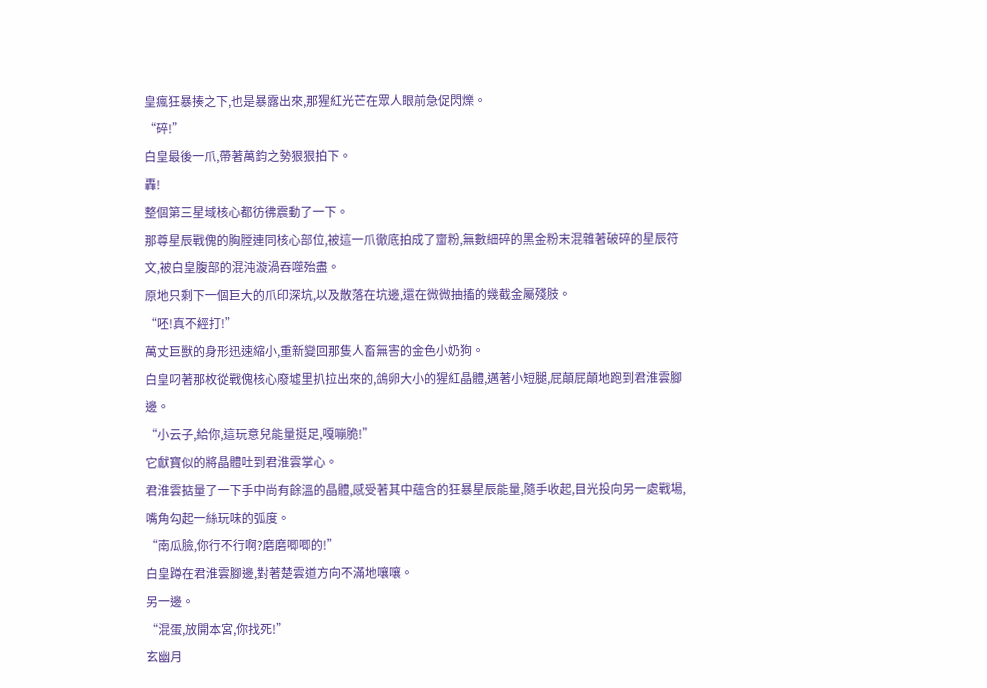皇瘋狂暴揍之下,也是暴露出來,那猩紅光芒在眾人眼前急促閃爍。
“碎!”
白皇最後一爪,帶著萬鈞之勢狠狠拍下。
轟!
整個第三星域核心都彷彿震動了一下。
那尊星辰戰傀的胸膛連同核心部位,被這一爪徹底拍成了齏粉,無數細碎的黑金粉末混雜著破碎的星辰符文,被白皇腹部的混沌漩渦吞噬殆盡。
原地只剩下一個巨大的爪印深坑,以及散落在坑邊,還在微微抽搐的幾截金屬殘肢。
“呸!真不經打!”
萬丈巨獸的身形迅速縮小,重新變回那隻人畜無害的金色小奶狗。
白皇叼著那枚從戰傀核心廢墟里扒拉出來的,鴿卵大小的猩紅晶體,邁著小短腿,屁顛屁顛地跑到君淮雲腳邊。
“小云子,給你,這玩意兒能量挺足,嘎嘣脆!”
它獻寶似的將晶體吐到君淮雲掌心。
君淮雲掂量了一下手中尚有餘溫的晶體,感受著其中蘊含的狂暴星辰能量,隨手收起,目光投向另一處戰場,嘴角勾起一絲玩味的弧度。
“南瓜臉,你行不行啊?磨磨唧唧的!”
白皇蹲在君淮雲腳邊,對著楚雲道方向不滿地嚷嚷。
另一邊。
“混蛋,放開本宮,你找死!”
玄幽月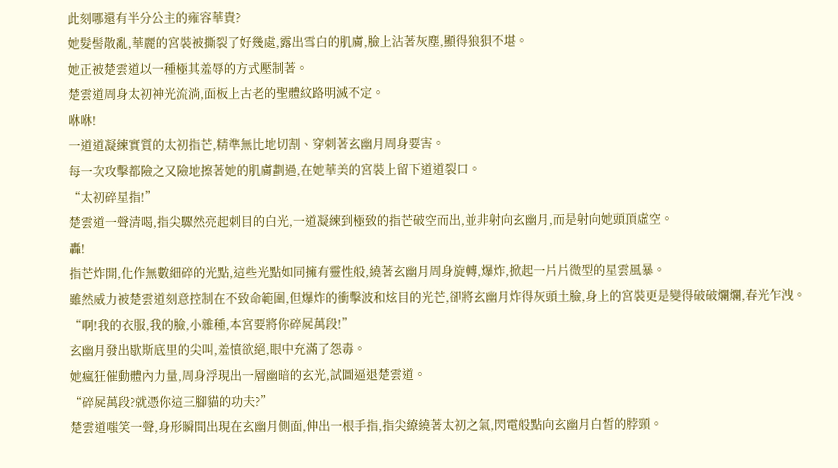此刻哪還有半分公主的雍容華貴?
她髮髻散亂,華麗的宮裝被撕裂了好幾處,露出雪白的肌膚,臉上沾著灰塵,顯得狼狽不堪。
她正被楚雲道以一種極其羞辱的方式壓制著。
楚雲道周身太初神光流淌,面板上古老的聖體紋路明滅不定。
咻咻!
一道道凝練實質的太初指芒,精準無比地切割、穿刺著玄幽月周身要害。
每一次攻擊都險之又險地擦著她的肌膚劃過,在她華美的宮裝上留下道道裂口。
“太初碎星指!”
楚雲道一聲清喝,指尖驟然亮起刺目的白光,一道凝練到極致的指芒破空而出,並非射向玄幽月,而是射向她頭頂虛空。
轟!
指芒炸開,化作無數細碎的光點,這些光點如同擁有靈性般,繞著玄幽月周身旋轉,爆炸,掀起一片片微型的星雲風暴。
雖然威力被楚雲道刻意控制在不致命範圍,但爆炸的衝擊波和炫目的光芒,卻將玄幽月炸得灰頭土臉,身上的宮裝更是變得破破爛爛,春光乍洩。
“啊!我的衣服,我的臉,小雜種,本宮要將你碎屍萬段!”
玄幽月發出歇斯底里的尖叫,羞憤欲絕,眼中充滿了怨毒。
她瘋狂催動體內力量,周身浮現出一層幽暗的玄光,試圖逼退楚雲道。
“碎屍萬段?就憑你這三腳貓的功夫?”
楚雲道嗤笑一聲,身形瞬間出現在玄幽月側面,伸出一根手指,指尖繚繞著太初之氣,閃電般點向玄幽月白皙的脖頸。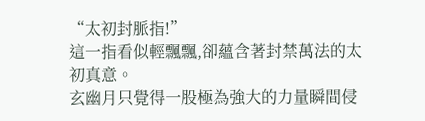“太初封脈指!”
這一指看似輕飄飄,卻蘊含著封禁萬法的太初真意。
玄幽月只覺得一股極為強大的力量瞬間侵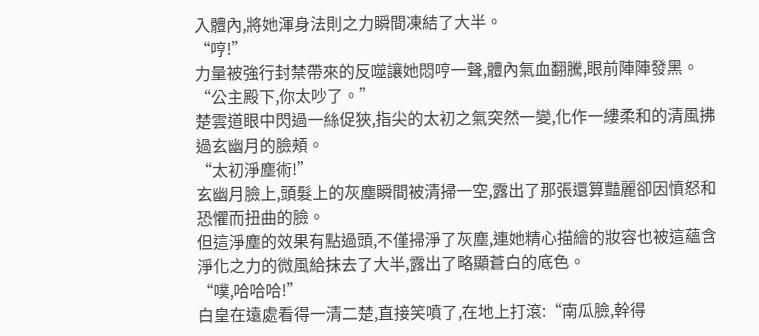入體內,將她渾身法則之力瞬間凍結了大半。
“哼!”
力量被強行封禁帶來的反噬讓她悶哼一聲,體內氣血翻騰,眼前陣陣發黑。
“公主殿下,你太吵了。”
楚雲道眼中閃過一絲促狹,指尖的太初之氣突然一變,化作一縷柔和的清風拂過玄幽月的臉頰。
“太初淨塵術!”
玄幽月臉上,頭髮上的灰塵瞬間被清掃一空,露出了那張還算豔麗卻因憤怒和恐懼而扭曲的臉。
但這淨塵的效果有點過頭,不僅掃淨了灰塵,連她精心描繪的妝容也被這蘊含淨化之力的微風給抹去了大半,露出了略顯蒼白的底色。
“噗,哈哈哈!”
白皇在遠處看得一清二楚,直接笑噴了,在地上打滾:“南瓜臉,幹得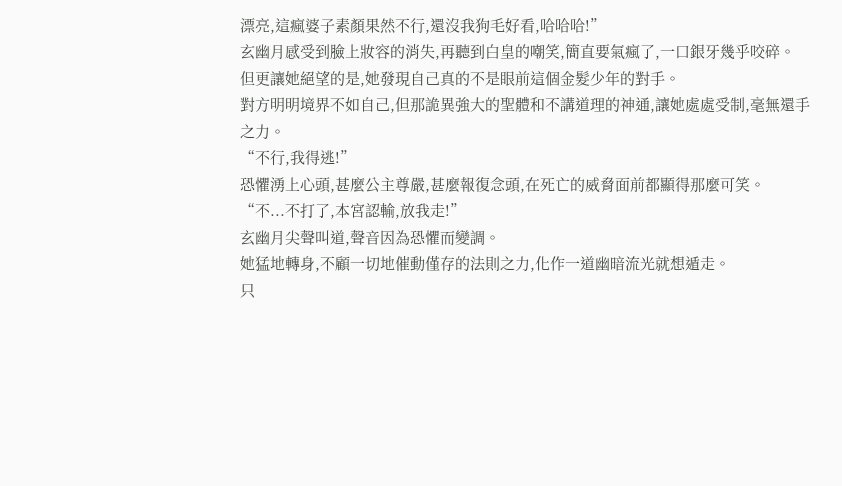漂亮,這瘋婆子素顏果然不行,還沒我狗毛好看,哈哈哈!”
玄幽月感受到臉上妝容的消失,再聽到白皇的嘲笑,簡直要氣瘋了,一口銀牙幾乎咬碎。
但更讓她絕望的是,她發現自己真的不是眼前這個金髮少年的對手。
對方明明境界不如自己,但那詭異強大的聖體和不講道理的神通,讓她處處受制,毫無還手之力。
“不行,我得逃!”
恐懼湧上心頭,甚麼公主尊嚴,甚麼報復念頭,在死亡的威脅面前都顯得那麼可笑。
“不...不打了,本宮認輸,放我走!”
玄幽月尖聲叫道,聲音因為恐懼而變調。
她猛地轉身,不顧一切地催動僅存的法則之力,化作一道幽暗流光就想遁走。
只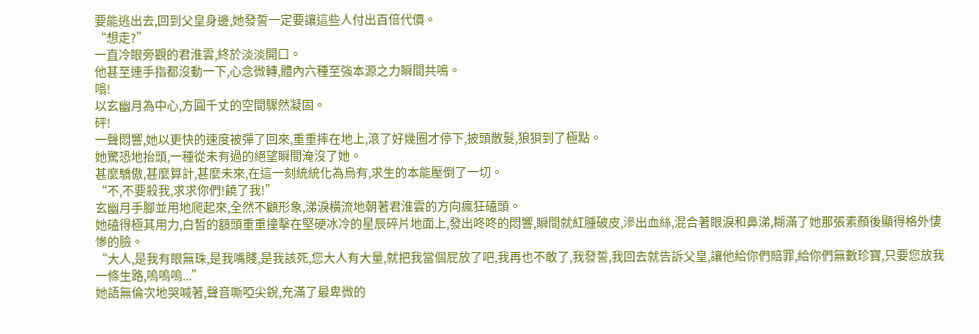要能逃出去,回到父皇身邊,她發誓一定要讓這些人付出百倍代價。
“想走?”
一直冷眼旁觀的君淮雲,終於淡淡開口。
他甚至連手指都沒動一下,心念微轉,體內六種至強本源之力瞬間共鳴。
嗡!
以玄幽月為中心,方圓千丈的空間驟然凝固。
砰!
一聲悶響,她以更快的速度被彈了回來,重重摔在地上,滾了好幾圈才停下,披頭散髮,狼狽到了極點。
她驚恐地抬頭,一種從未有過的絕望瞬間淹沒了她。
甚麼驕傲,甚麼算計,甚麼未來,在這一刻統統化為烏有,求生的本能壓倒了一切。
“不,不要殺我,求求你們!饒了我!”
玄幽月手腳並用地爬起來,全然不顧形象,涕淚橫流地朝著君淮雲的方向瘋狂磕頭。
她磕得極其用力,白皙的額頭重重撞擊在堅硬冰冷的星辰碎片地面上,發出咚咚的悶響,瞬間就紅腫破皮,滲出血絲,混合著眼淚和鼻涕,糊滿了她那張素顏後顯得格外悽慘的臉。
“大人,是我有眼無珠,是我嘴賤,是我該死,您大人有大量,就把我當個屁放了吧,我再也不敢了,我發誓,我回去就告訴父皇,讓他給你們賠罪,給你們無數珍寶,只要您放我一條生路,嗚嗚嗚...”
她語無倫次地哭喊著,聲音嘶啞尖銳,充滿了最卑微的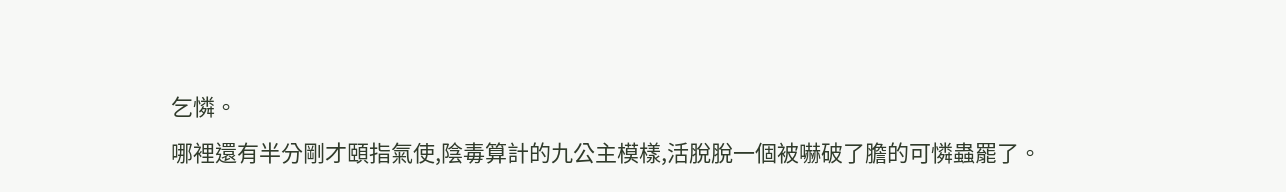乞憐。
哪裡還有半分剛才頤指氣使,陰毒算計的九公主模樣,活脫脫一個被嚇破了膽的可憐蟲罷了。